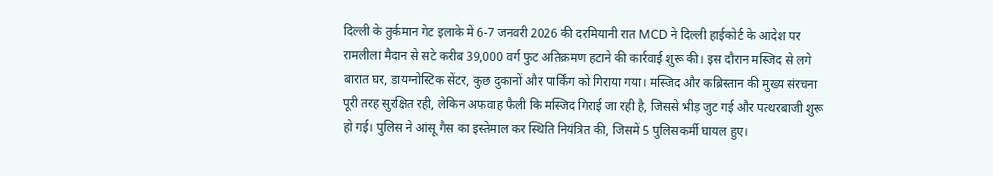दिल्ली के तुर्कमान गेट इलाके में 6-7 जनवरी 2026 की दरमियानी रात MCD ने दिल्ली हाईकोर्ट के आदेश पर रामलीला मैदान से सटे करीब 39,000 वर्ग फुट अतिक्रमण हटाने की कार्रवाई शुरू की। इस दौरान मस्जिद से लगे बारात घर, डायग्नोस्टिक सेंटर, कुछ दुकानों और पार्किंग को गिराया गया। मस्जिद और कब्रिस्तान की मुख्य संरचना पूरी तरह सुरक्षित रही, लेकिन अफवाह फैली कि मस्जिद गिराई जा रही है, जिससे भीड़ जुट गई और पत्थरबाजी शुरू हो गई। पुलिस ने आंसू गैस का इस्तेमाल कर स्थिति नियंत्रित की, जिसमें 5 पुलिसकर्मी घायल हुए।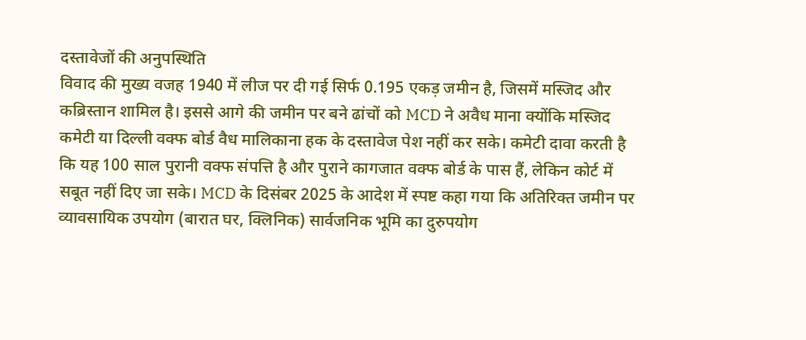दस्तावेजों की अनुपस्थिति
विवाद की मुख्य वजह 1940 में लीज पर दी गई सिर्फ 0.195 एकड़ जमीन है, जिसमें मस्जिद और कब्रिस्तान शामिल है। इससे आगे की जमीन पर बने ढांचों को MCD ने अवैध माना क्योंकि मस्जिद कमेटी या दिल्ली वक्फ बोर्ड वैध मालिकाना हक के दस्तावेज पेश नहीं कर सके। कमेटी दावा करती है कि यह 100 साल पुरानी वक्फ संपत्ति है और पुराने कागजात वक्फ बोर्ड के पास हैं, लेकिन कोर्ट में सबूत नहीं दिए जा सके। MCD के दिसंबर 2025 के आदेश में स्पष्ट कहा गया कि अतिरिक्त जमीन पर व्यावसायिक उपयोग (बारात घर, क्लिनिक) सार्वजनिक भूमि का दुरुपयोग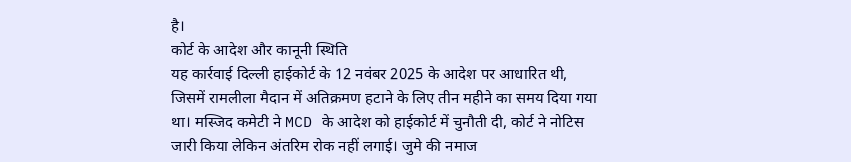है।
कोर्ट के आदेश और कानूनी स्थिति
यह कार्रवाई दिल्ली हाईकोर्ट के 12 नवंबर 2025 के आदेश पर आधारित थी, जिसमें रामलीला मैदान में अतिक्रमण हटाने के लिए तीन महीने का समय दिया गया था। मस्जिद कमेटी ने MCD के आदेश को हाईकोर्ट में चुनौती दी, कोर्ट ने नोटिस जारी किया लेकिन अंतरिम रोक नहीं लगाई। जुमे की नमाज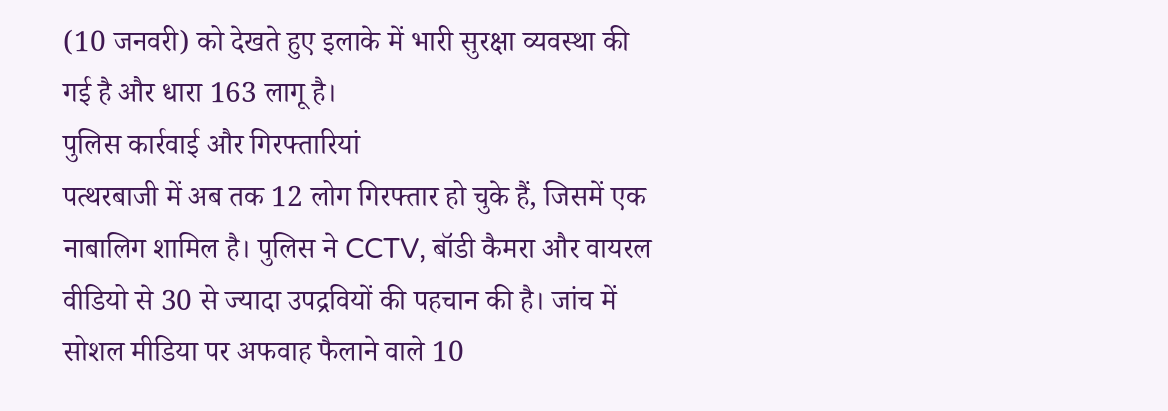(10 जनवरी) को देखते हुए इलाके में भारी सुरक्षा व्यवस्था की गई है और धारा 163 लागू है।
पुलिस कार्रवाई और गिरफ्तारियां
पत्थरबाजी में अब तक 12 लोग गिरफ्तार हो चुके हैं, जिसमें एक नाबालिग शामिल है। पुलिस ने CCTV, बॉडी कैमरा और वायरल वीडियो से 30 से ज्यादा उपद्रवियों की पहचान की है। जांच में सोशल मीडिया पर अफवाह फैलाने वाले 10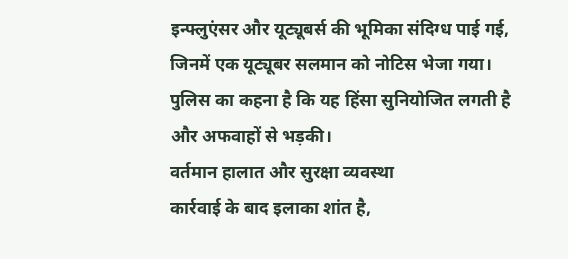इन्फ्लुएंसर और यूट्यूबर्स की भूमिका संदिग्ध पाई गई, जिनमें एक यूट्यूबर सलमान को नोटिस भेजा गया। पुलिस का कहना है कि यह हिंसा सुनियोजित लगती है और अफवाहों से भड़की।
वर्तमान हालात और सुरक्षा व्यवस्था
कार्रवाई के बाद इलाका शांत है,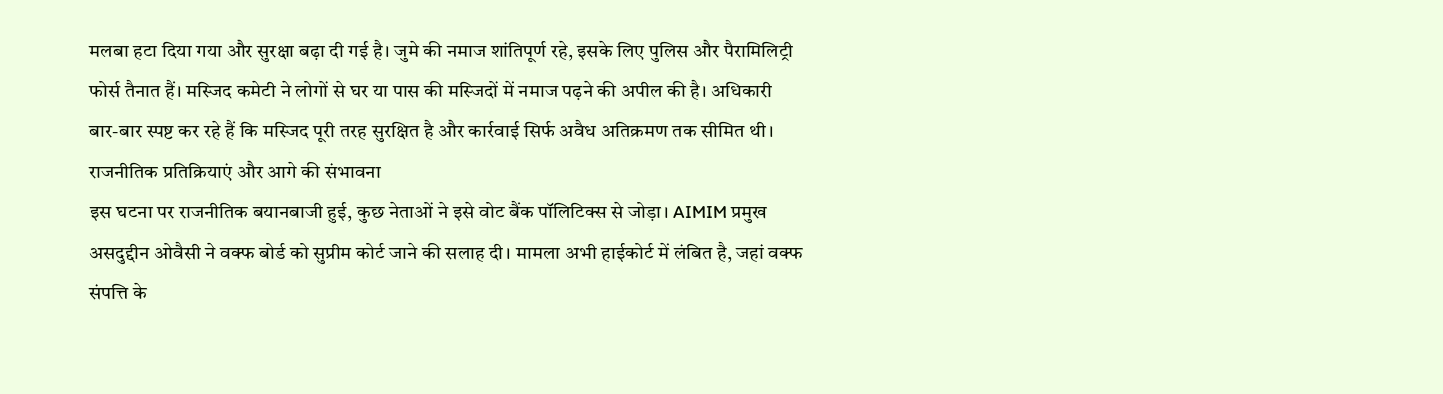मलबा हटा दिया गया और सुरक्षा बढ़ा दी गई है। जुमे की नमाज शांतिपूर्ण रहे, इसके लिए पुलिस और पैरामिलिट्री फोर्स तैनात हैं। मस्जिद कमेटी ने लोगों से घर या पास की मस्जिदों में नमाज पढ़ने की अपील की है। अधिकारी बार-बार स्पष्ट कर रहे हैं कि मस्जिद पूरी तरह सुरक्षित है और कार्रवाई सिर्फ अवैध अतिक्रमण तक सीमित थी।
राजनीतिक प्रतिक्रियाएं और आगे की संभावना
इस घटना पर राजनीतिक बयानबाजी हुई, कुछ नेताओं ने इसे वोट बैंक पॉलिटिक्स से जोड़ा। AIMIM प्रमुख असदुद्दीन ओवैसी ने वक्फ बोर्ड को सुप्रीम कोर्ट जाने की सलाह दी। मामला अभी हाईकोर्ट में लंबित है, जहां वक्फ संपत्ति के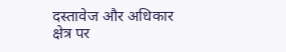दस्तावेज और अधिकार क्षेत्र पर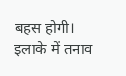बहस होगी। इलाके में तनाव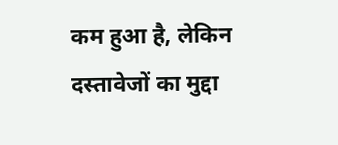कम हुआ है, लेकिन दस्तावेजों का मुद्दा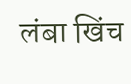लंबा खिंच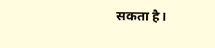सकता है।